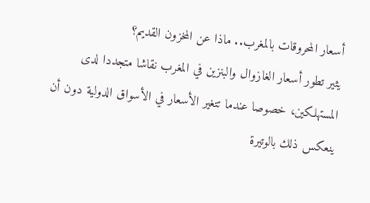أسعار المحروقات بالمغرب.. ماذا عن المخزون القديم؟
يثير تطور أسعار الغازوال والبنزين في المغرب نقاشا متجددا لدى المستهلكين، خصوصا عندما تتغير الأسعار في الأسواق الدولية دون أن ينعكس ذلك بالوتيرة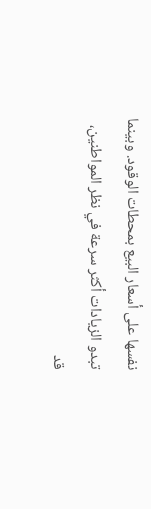نفسها على أسعار البيع بمحطات الوقود. وبينما تبدو الزيادات أكثر سرعة في نظر المواطنين، قد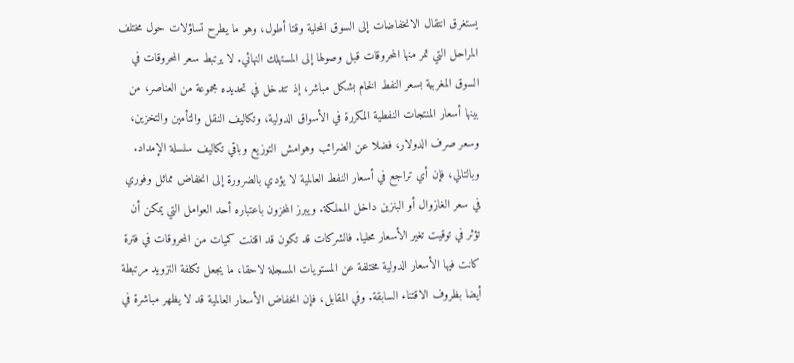يستغرق انتقال الانخفاضات إلى السوق المحلية وقتا أطول، وهو ما يطرح تساؤلات حول مختلف المراحل التي تمر منها المحروقات قبل وصولها إلى المستهلك النهائي. لا يرتبط سعر المحروقات في السوق المغربية بسعر النفط الخام بشكل مباشر، إذ تتدخل في تحديده مجموعة من العناصر، من بينها أسعار المنتجات النفطية المكررة في الأسواق الدولية، وتكاليف النقل والتأمين والتخزين، وسعر صرف الدولار، فضلا عن الضرائب وهوامش التوزيع وباقي تكاليف سلسلة الإمداد. وبالتالي، فإن أي تراجع في أسعار النفط العالمية لا يؤدي بالضرورة إلى انخفاض مماثل وفوري في سعر الغازوال أو البنزين داخل المملكة. ويبرز المخزون باعتباره أحد العوامل التي يمكن أن تؤثر في توقيت تغير الأسعار محليا. فالشركات قد تكون قد اقتنت كميات من المحروقات في فترة كانت فيها الأسعار الدولية مختلفة عن المستويات المسجلة لاحقا، ما يجعل تكلفة التزويد مرتبطة أيضا بظروف الاقتناء السابقة. وفي المقابل، فإن انخفاض الأسعار العالمية قد لا يظهر مباشرة في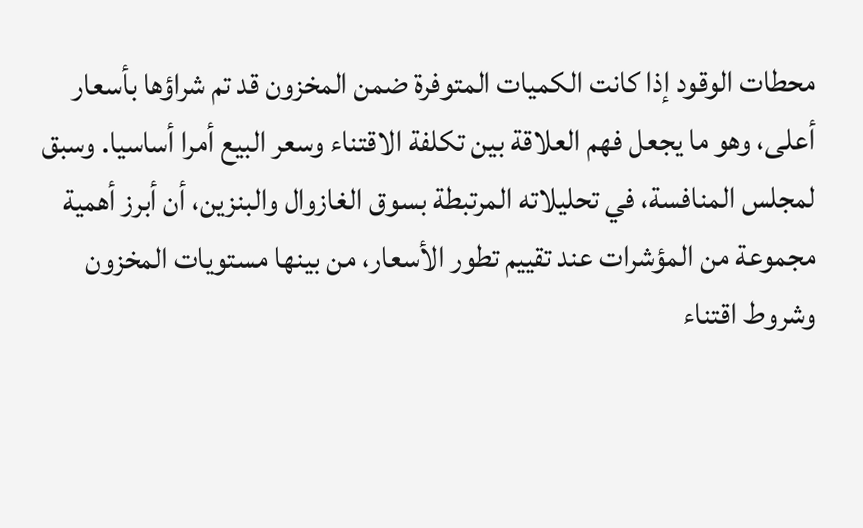محطات الوقود إذا كانت الكميات المتوفرة ضمن المخزون قد تم شراؤها بأسعار أعلى، وهو ما يجعل فهم العلاقة بين تكلفة الاقتناء وسعر البيع أمرا أساسيا. وسبق لمجلس المنافسة، في تحليلاته المرتبطة بسوق الغازوال والبنزين، أن أبرز أهمية مجموعة من المؤشرات عند تقييم تطور الأسعار، من بينها مستويات المخزون وشروط اقتناء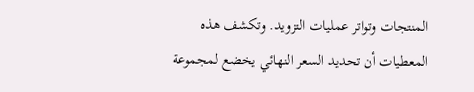المنتجات وتواتر عمليات التزويد. وتكشف هذه المعطيات أن تحديد السعر النهائي يخضع لمجموعة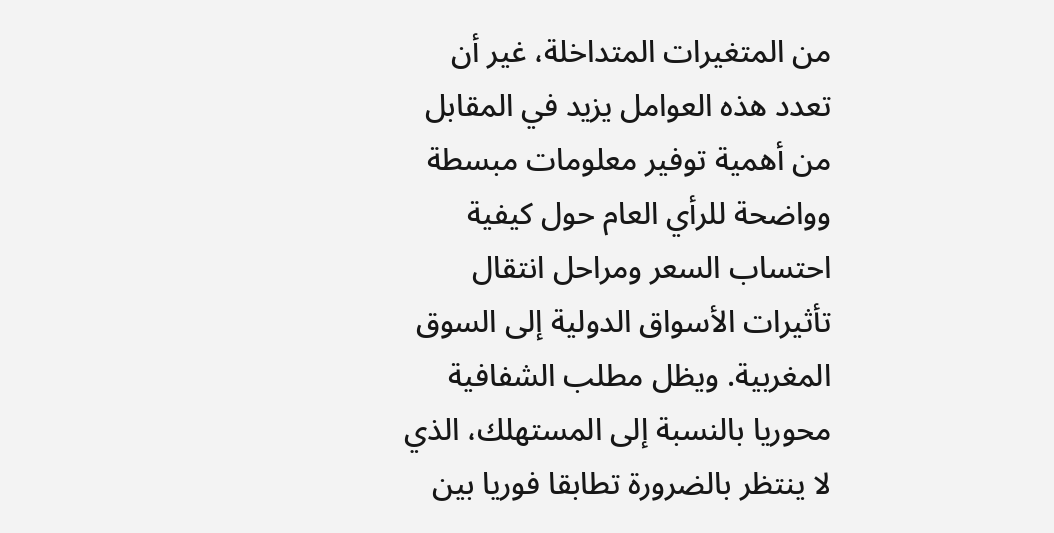من المتغيرات المتداخلة، غير أن تعدد هذه العوامل يزيد في المقابل من أهمية توفير معلومات مبسطة وواضحة للرأي العام حول كيفية احتساب السعر ومراحل انتقال تأثيرات الأسواق الدولية إلى السوق المغربية. ويظل مطلب الشفافية محوريا بالنسبة إلى المستهلك، الذي لا ينتظر بالضرورة تطابقا فوريا بين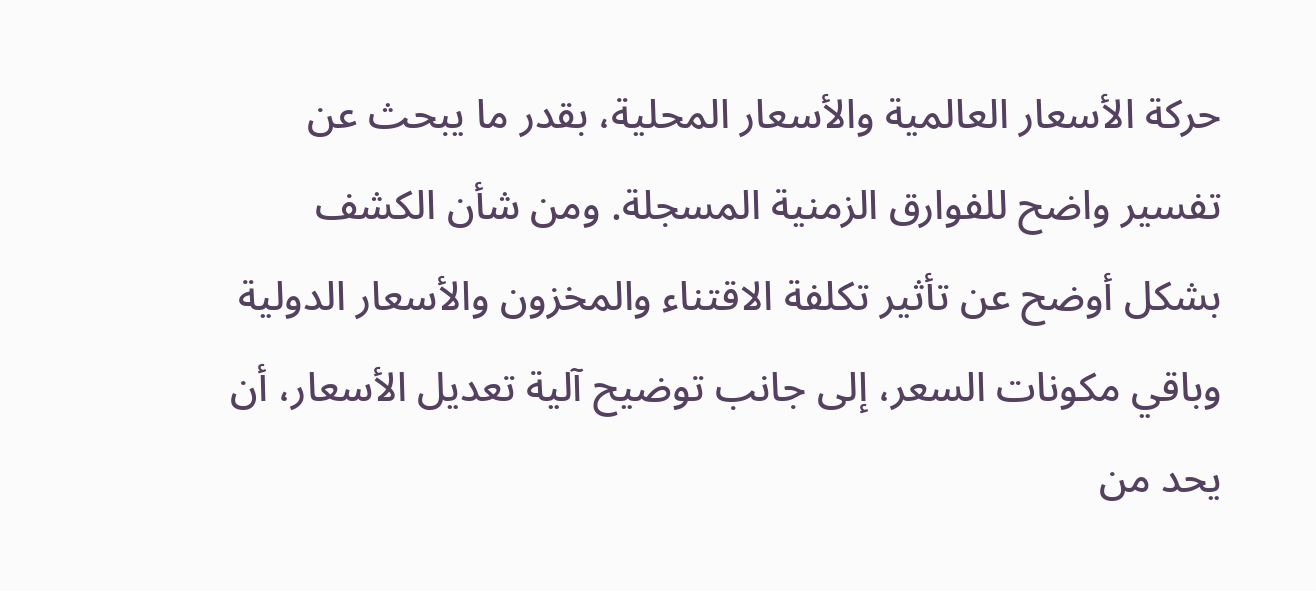حركة الأسعار العالمية والأسعار المحلية، بقدر ما يبحث عن تفسير واضح للفوارق الزمنية المسجلة. ومن شأن الكشف بشكل أوضح عن تأثير تكلفة الاقتناء والمخزون والأسعار الدولية وباقي مكونات السعر، إلى جانب توضيح آلية تعديل الأسعار، أن يحد من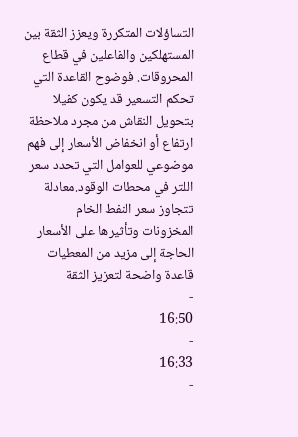التساؤلات المتكررة ويعزز الثقة بين المستهلكين والفاعلين في قطاع المحروقات. فوضوح القاعدة التي تحكم التسعير قد يكون كفيلا بتحويل النقاش من مجرد ملاحظة ارتفاع أو انخفاض الأسعار إلى فهم موضوعي للعوامل التي تحدد سعر اللتر في محطات الوقود.معادلة تتجاوز سعر النفط الخام
المخزونات وتأثيرها على الأسعار
الحاجة إلى مزيد من المعطيات
قاعدة واضحة لتعزيز الثقة
-
16:50
-
16:33
-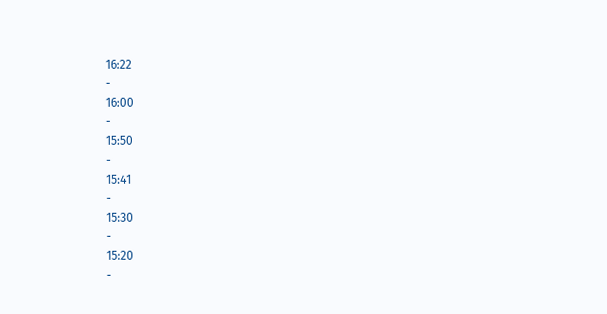16:22
-
16:00
-
15:50
-
15:41
-
15:30
-
15:20
-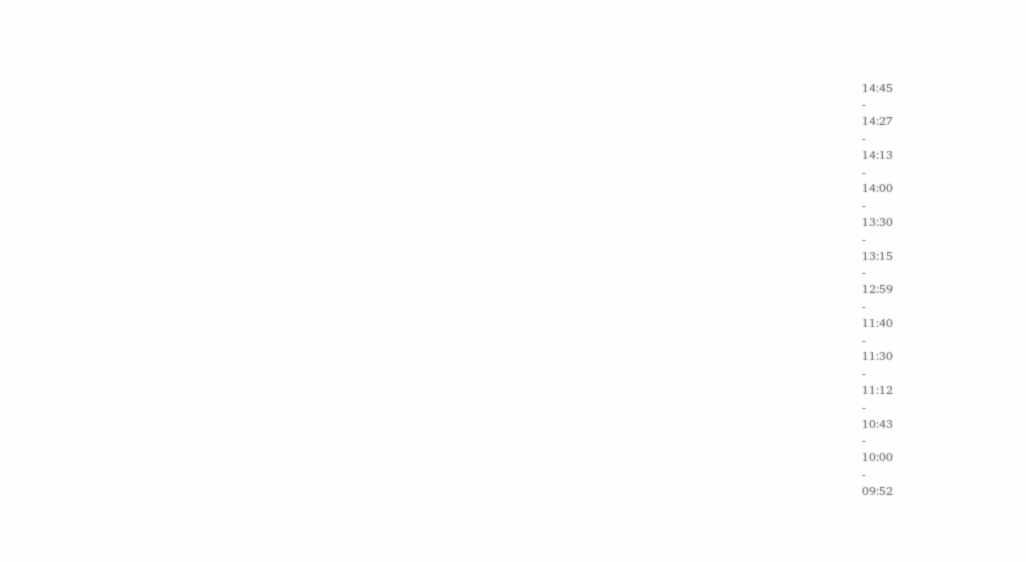14:45
-
14:27
-
14:13
-
14:00
-
13:30
-
13:15
-
12:59
-
11:40
-
11:30
-
11:12
-
10:43
-
10:00
-
09:52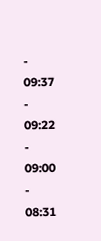-
09:37
-
09:22
-
09:00
-
08:31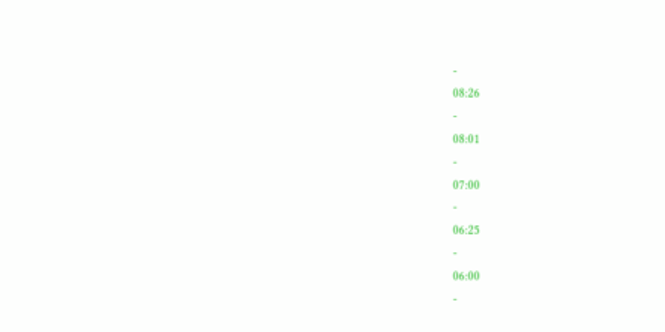-
08:26
-
08:01
-
07:00
-
06:25
-
06:00
-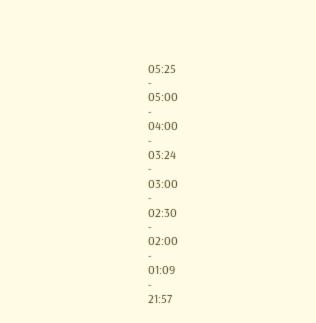05:25
-
05:00
-
04:00
-
03:24
-
03:00
-
02:30
-
02:00
-
01:09
-
21:57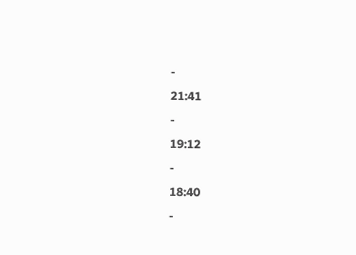-
21:41
-
19:12
-
18:40
-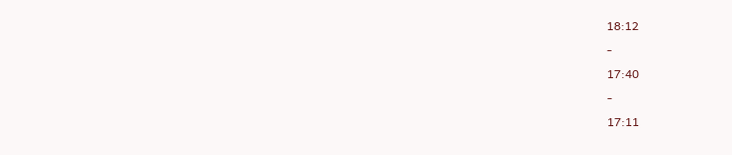18:12
-
17:40
-
17:11